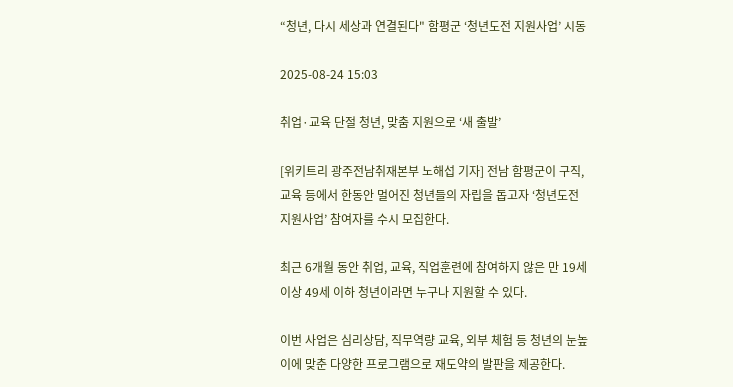“청년, 다시 세상과 연결된다" 함평군 ‘청년도전 지원사업’ 시동

2025-08-24 15:03

취업·교육 단절 청년, 맞춤 지원으로 ‘새 출발’

[위키트리 광주전남취재본부 노해섭 기자] 전남 함평군이 구직, 교육 등에서 한동안 멀어진 청년들의 자립을 돕고자 ‘청년도전 지원사업’ 참여자를 수시 모집한다.

최근 6개월 동안 취업, 교육, 직업훈련에 참여하지 않은 만 19세 이상 49세 이하 청년이라면 누구나 지원할 수 있다.

이번 사업은 심리상담, 직무역량 교육, 외부 체험 등 청년의 눈높이에 맞춘 다양한 프로그램으로 재도약의 발판을 제공한다.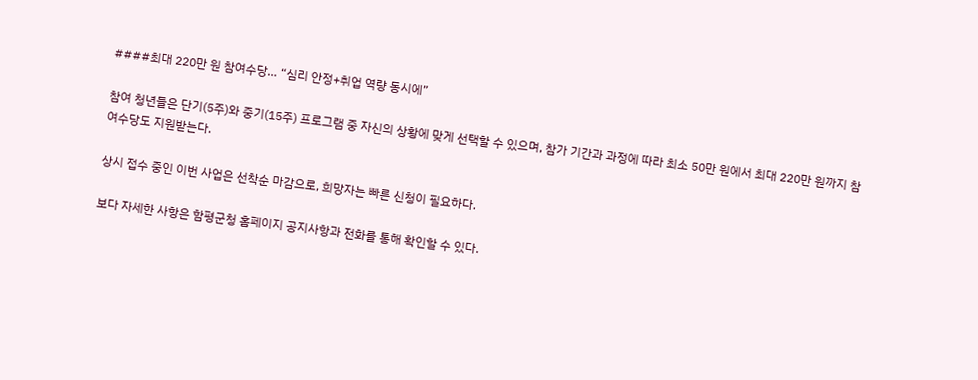####최대 220만 원 참여수당… “심리 안정+취업 역량 동시에”

참여 청년들은 단기(5주)와 중기(15주) 프로그램 중 자신의 상황에 맞게 선택할 수 있으며, 참가 기간과 과정에 따라 최소 50만 원에서 최대 220만 원까지 참여수당도 지원받는다.

상시 접수 중인 이번 사업은 선착순 마감으로, 희망자는 빠른 신청이 필요하다.

보다 자세한 사항은 함평군청 홈페이지 공지사항과 전화를 통해 확인할 수 있다.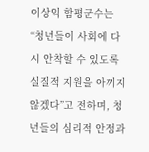이상익 함평군수는 “청년들이 사회에 다시 안착할 수 있도록 실질적 지원을 아끼지 않겠다”고 전하며, 청년들의 심리적 안정과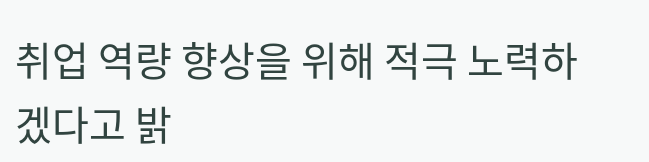취업 역량 향상을 위해 적극 노력하겠다고 밝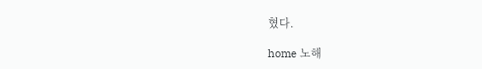혔다.

home 노해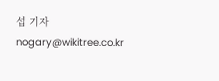섭 기자 nogary@wikitree.co.kr